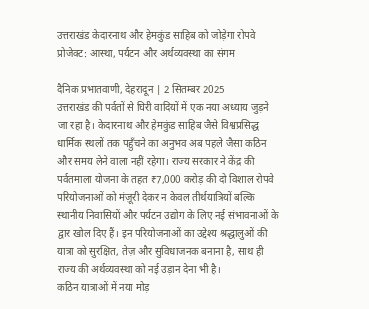उत्तराखंड केदारनाथ और हेमकुंड साहिब को जोड़ेगा रोपवे प्रोजेक्ट: आस्था, पर्यटन और अर्थव्यवस्था का संगम

दैनिक प्रभातवाणी, देहरादून | 2 सितम्बर 2025
उत्तराखंड की पर्वतों से घिरी वादियों में एक नया अध्याय जुड़ने जा रहा है। केदारनाथ और हेमकुंड साहिब जैसे विश्वप्रसिद्ध धार्मिक स्थलों तक पहुँचने का अनुभव अब पहले जैसा कठिन और समय लेने वाला नहीं रहेगा। राज्य सरकार ने केंद्र की पर्वतमाला योजना के तहत ₹7,000 करोड़ की दो विशाल रोपवे परियोजनाओं को मंज़ूरी देकर न केवल तीर्थयात्रियों बल्कि स्थानीय निवासियों और पर्यटन उद्योग के लिए नई संभावनाओं के द्वार खोल दिए हैं। इन परियोजनाओं का उद्देश्य श्रद्धालुओं की यात्रा को सुरक्षित, तेज़ और सुविधाजनक बनाना है, साथ ही राज्य की अर्थव्यवस्था को नई उड़ान देना भी है।
कठिन यात्राओं में नया मोड़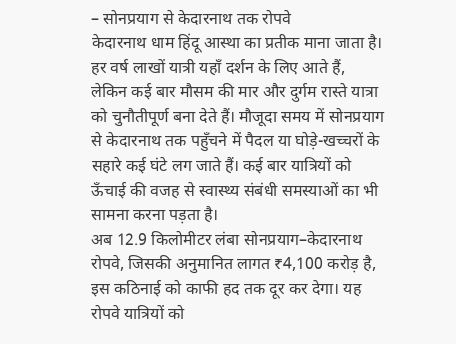– सोनप्रयाग से केदारनाथ तक रोपवे
केदारनाथ धाम हिंदू आस्था का प्रतीक माना जाता है। हर वर्ष लाखों यात्री यहाँ दर्शन के लिए आते हैं, लेकिन कई बार मौसम की मार और दुर्गम रास्ते यात्रा को चुनौतीपूर्ण बना देते हैं। मौजूदा समय में सोनप्रयाग से केदारनाथ तक पहुँचने में पैदल या घोड़े-खच्चरों के सहारे कई घंटे लग जाते हैं। कई बार यात्रियों को ऊँचाई की वजह से स्वास्थ्य संबंधी समस्याओं का भी सामना करना पड़ता है।
अब 12.9 किलोमीटर लंबा सोनप्रयाग–केदारनाथ रोपवे, जिसकी अनुमानित लागत ₹4,100 करोड़ है, इस कठिनाई को काफी हद तक दूर कर देगा। यह रोपवे यात्रियों को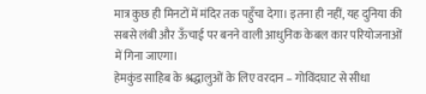मात्र कुछ ही मिनटों में मंदिर तक पहुँचा देगा। इतना ही नहीं, यह दुनिया की सबसे लंबी और ऊँचाई पर बनने वाली आधुनिक केबल कार परियोजनाओं में गिना जाएगा।
हेमकुंड साहिब के श्रद्धालुओं के लिए वरदान – गोविंदघाट से सीधा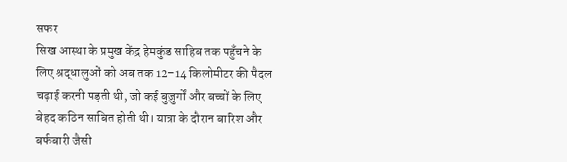सफर
सिख आस्था के प्रमुख केंद्र हेमकुंड साहिब तक पहुँचने के लिए श्रद्धालुओं को अब तक 12–14 किलोमीटर की पैदल चढ़ाई करनी पड़ती थी, जो कई बुज़ुर्गों और बच्चों के लिए बेहद कठिन साबित होती थी। यात्रा के दौरान बारिश और बर्फबारी जैसी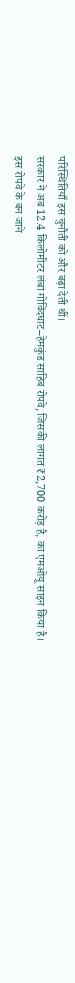परिस्थितियाँ इस चुनौती को और बढ़ा देती थीं।
सरकार ने अब 12.4 किलोमीटर लंबा गोविंदघाट–हेमकुंड साहिब रोपवे, जिसकी लागत ₹2,700 करोड़ है, का एमओयू साइन किया है। इस रोपवे के बन जाने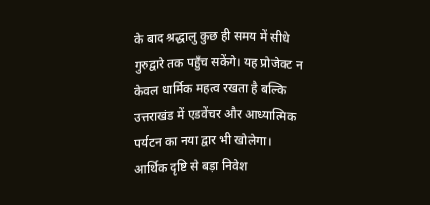के बाद श्रद्धालु कुछ ही समय में सीधे गुरुद्वारे तक पहुँच सकेंगे। यह प्रोजेक्ट न केवल धार्मिक महत्व रखता है बल्कि उत्तराखंड में एडवेंचर और आध्यात्मिक पर्यटन का नया द्वार भी खोलेगा।
आर्थिक दृष्टि से बड़ा निवेश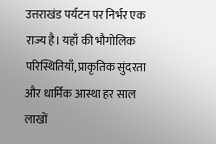उत्तराखंड पर्यटन पर निर्भर एक राज्य है। यहाँ की भौगोलिक परिस्थितियाँ, प्राकृतिक सुंदरता और धार्मिक आस्था हर साल लाखों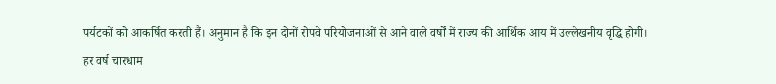पर्यटकों को आकर्षित करती हैं। अनुमान है कि इन दोनों रोपवे परियोजनाओं से आने वाले वर्षों में राज्य की आर्थिक आय में उल्लेखनीय वृद्धि होगी।
हर वर्ष चारधाम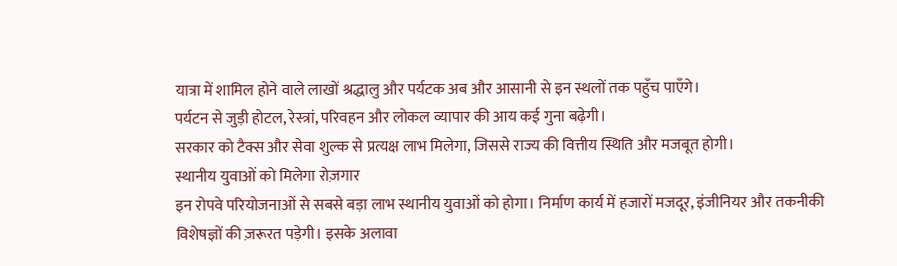यात्रा में शामिल होने वाले लाखों श्रद्धालु और पर्यटक अब और आसानी से इन स्थलों तक पहुँच पाएँगे।
पर्यटन से जुड़ी होटल, रेस्त्रां, परिवहन और लोकल व्यापार की आय कई गुना बढ़ेगी।
सरकार को टैक्स और सेवा शुल्क से प्रत्यक्ष लाभ मिलेगा, जिससे राज्य की वित्तीय स्थिति और मजबूत होगी।
स्थानीय युवाओं को मिलेगा रोज़गार
इन रोपवे परियोजनाओं से सबसे बड़ा लाभ स्थानीय युवाओं को होगा। निर्माण कार्य में हजारों मजदूर, इंजीनियर और तकनीकी विशेषज्ञों की ज़रूरत पड़ेगी। इसके अलावा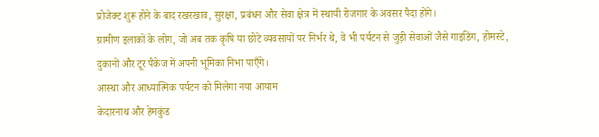प्रोजेक्ट शुरू होने के बाद रखरखाव, सुरक्षा, प्रबंधन और सेवा क्षेत्र में स्थायी रोजगार के अवसर पैदा होंगे।
ग्रामीण इलाकों के लोग, जो अब तक कृषि या छोटे व्यवसायों पर निर्भर थे, वे भी पर्यटन से जुड़ी सेवाओं जैसे गाइडिंग, होमस्टे, दुकानों और टूर पैकेज में अपनी भूमिका निभा पाएँगे।
आस्था और आध्यात्मिक पर्यटन को मिलेगा नया आयाम
केदारनाथ और हेमकुंड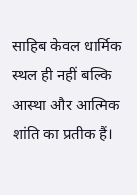साहिब केवल धार्मिक स्थल ही नहीं बल्कि आस्था और आत्मिक शांति का प्रतीक हैं।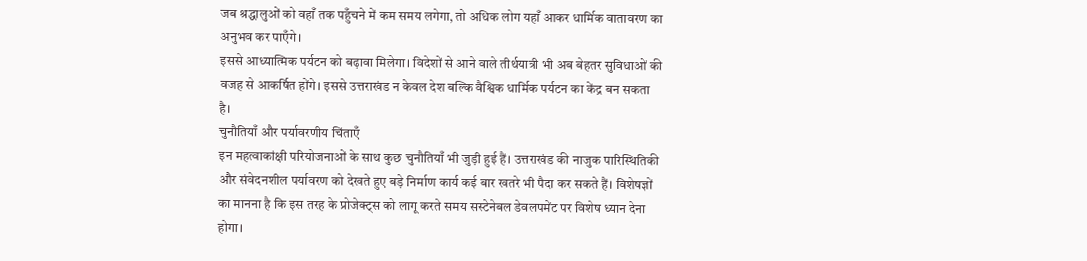जब श्रद्धालुओं को वहाँ तक पहुँचने में कम समय लगेगा, तो अधिक लोग यहाँ आकर धार्मिक वातावरण का अनुभव कर पाएँगे।
इससे आध्यात्मिक पर्यटन को बढ़ावा मिलेगा। विदेशों से आने वाले तीर्थयात्री भी अब बेहतर सुविधाओं की वजह से आकर्षित होंगे। इससे उत्तराखंड न केवल देश बल्कि वैश्विक धार्मिक पर्यटन का केंद्र बन सकता है।
चुनौतियाँ और पर्यावरणीय चिंताएँ
इन महत्वाकांक्षी परियोजनाओं के साथ कुछ चुनौतियाँ भी जुड़ी हुई हैं। उत्तराखंड की नाजुक पारिस्थितिकी और संवेदनशील पर्यावरण को देखते हुए बड़े निर्माण कार्य कई बार खतरे भी पैदा कर सकते हैं। विशेषज्ञों का मानना है कि इस तरह के प्रोजेक्ट्स को लागू करते समय सस्टेनेबल डेवलपमेंट पर विशेष ध्यान देना होगा।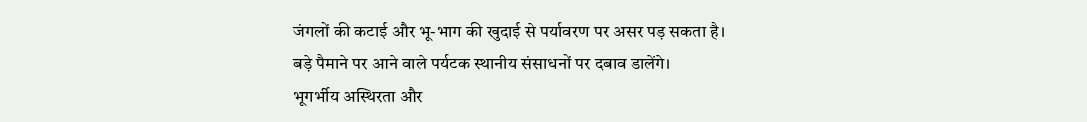जंगलों की कटाई और भू-भाग की खुदाई से पर्यावरण पर असर पड़ सकता है।
बड़े पैमाने पर आने वाले पर्यटक स्थानीय संसाधनों पर दबाव डालेंगे।
भूगर्भीय अस्थिरता और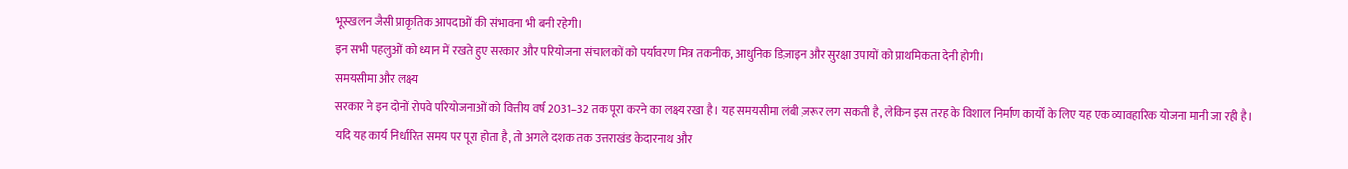भूस्खलन जैसी प्राकृतिक आपदाओं की संभावना भी बनी रहेगी।
इन सभी पहलुओं को ध्यान में रखते हुए सरकार और परियोजना संचालकों को पर्यावरण मित्र तकनीक, आधुनिक डिज़ाइन और सुरक्षा उपायों को प्राथमिकता देनी होगी।
समयसीमा और लक्ष्य
सरकार ने इन दोनों रोपवे परियोजनाओं को वित्तीय वर्ष 2031–32 तक पूरा करने का लक्ष्य रखा है। यह समयसीमा लंबी ज़रूर लग सकती है, लेकिन इस तरह के विशाल निर्माण कार्यों के लिए यह एक व्यावहारिक योजना मानी जा रही है।
यदि यह कार्य निर्धारित समय पर पूरा होता है, तो अगले दशक तक उत्तराखंड केदारनाथ और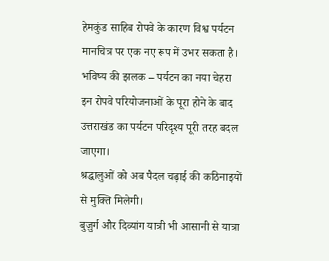हेमकुंड साहिब रोपवे के कारण विश्व पर्यटन मानचित्र पर एक नए रूप में उभर सकता है।
भविष्य की झलक – पर्यटन का नया चेहरा
इन रोपवे परियोजनाओं के पूरा होने के बाद उत्तराखंड का पर्यटन परिदृश्य पूरी तरह बदल जाएगा।
श्रद्धालुओं को अब पैदल चढ़ाई की कठिनाइयों से मुक्ति मिलेगी।
बुज़ुर्ग और दिव्यांग यात्री भी आसानी से यात्रा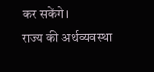कर सकेंगे।
राज्य की अर्थव्यवस्था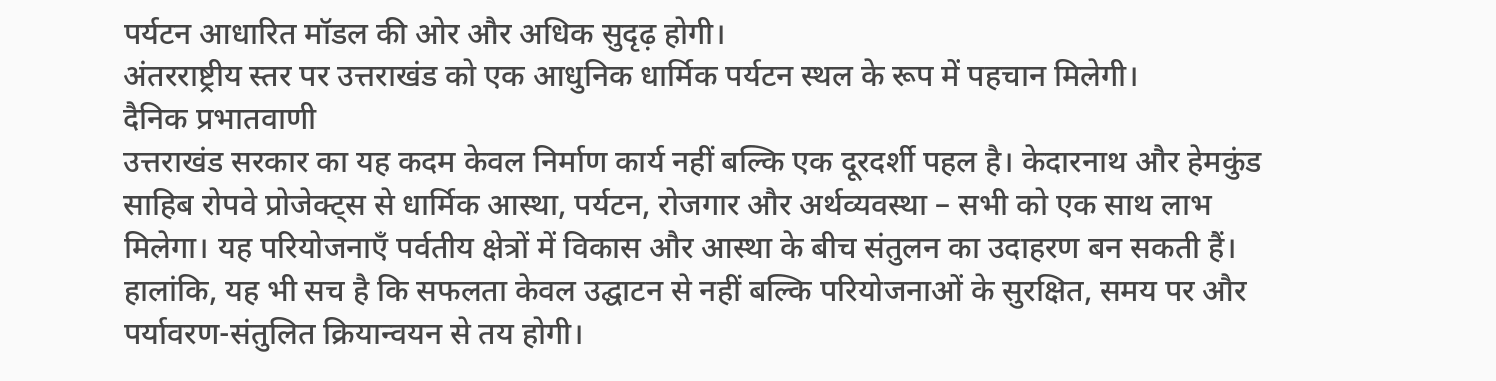पर्यटन आधारित मॉडल की ओर और अधिक सुदृढ़ होगी।
अंतरराष्ट्रीय स्तर पर उत्तराखंड को एक आधुनिक धार्मिक पर्यटन स्थल के रूप में पहचान मिलेगी।
दैनिक प्रभातवाणी
उत्तराखंड सरकार का यह कदम केवल निर्माण कार्य नहीं बल्कि एक दूरदर्शी पहल है। केदारनाथ और हेमकुंड साहिब रोपवे प्रोजेक्ट्स से धार्मिक आस्था, पर्यटन, रोजगार और अर्थव्यवस्था – सभी को एक साथ लाभ मिलेगा। यह परियोजनाएँ पर्वतीय क्षेत्रों में विकास और आस्था के बीच संतुलन का उदाहरण बन सकती हैं।
हालांकि, यह भी सच है कि सफलता केवल उद्घाटन से नहीं बल्कि परियोजनाओं के सुरक्षित, समय पर और पर्यावरण-संतुलित क्रियान्वयन से तय होगी।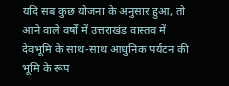यदि सब कुछ योजना के अनुसार हुआ, तो आने वाले वर्षों में उत्तराखंड वास्तव में देवभूमि के साथ-साथ आधुनिक पर्यटन की भूमि के रूप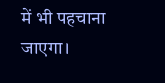में भी पहचाना जाएगा।